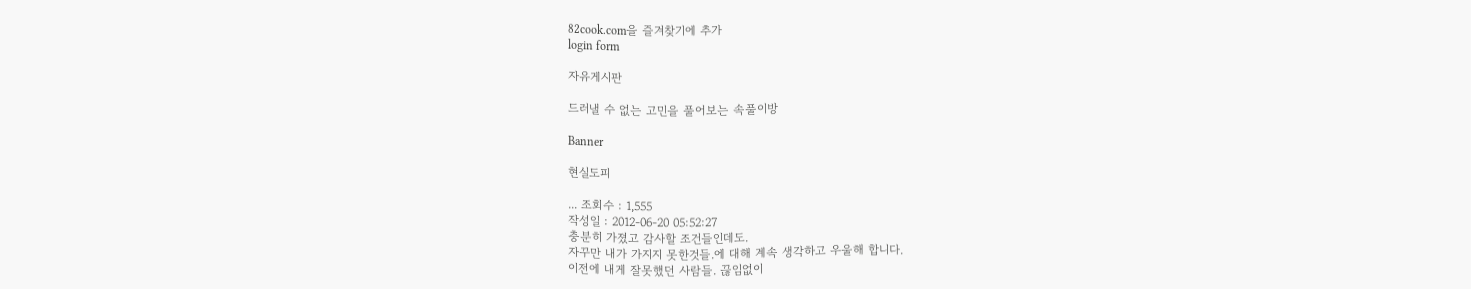82cook.com을 즐겨찾기에 추가
login form

자유게시판

드러낼 수 없는 고민을 풀어보는 속풀이방

Banner

현실도피

... 조회수 : 1,555
작성일 : 2012-06-20 05:52:27
충분히 가졌고 감사할 조건들인데도.
자꾸만 내가 가지지 못한것들.에 대해 계속 생각하고 우울해 합니다.
이전에 내게 잘못했던 사람들. 끊임없이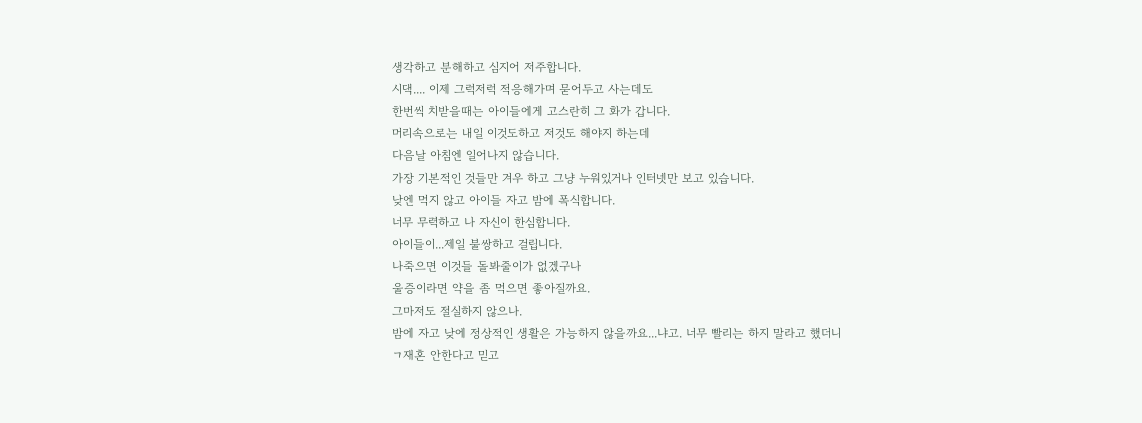생각하고 분해하고 심지어 저주합니다.
시댁.... 이제 그럭저럭 적응해가며 묻어두고 사는데도
한번씩 치받을때는 아이들에게 고스란히 그 화가 갑니다.
머리속으로는 내일 이것도하고 저것도 해야지 하는데
다음날 아침엔 일어나지 않습니다.
가장 기본적인 것들만 겨우 하고 그냥 누워있거나 인터넷만 보고 있습니다.
낮엔 먹지 않고 아이들 자고 밤에 폭식합니다.
너무 무력하고 나 자신이 한심합니다.
아이들이...제일 불쌍하고 걸립니다.
나죽으면 이것들 돌봐줄이가 없겠구나
울증이라면 약을 좀 먹으면 좋아질까요.
그마저도 절실하지 않으나.
밤에 자고 낮에 정상적인 생활은 가능하지 않을까요...냐고. 너무 빨리는 하지 말라고 했더니
ㄱ재혼 안한다고 믿고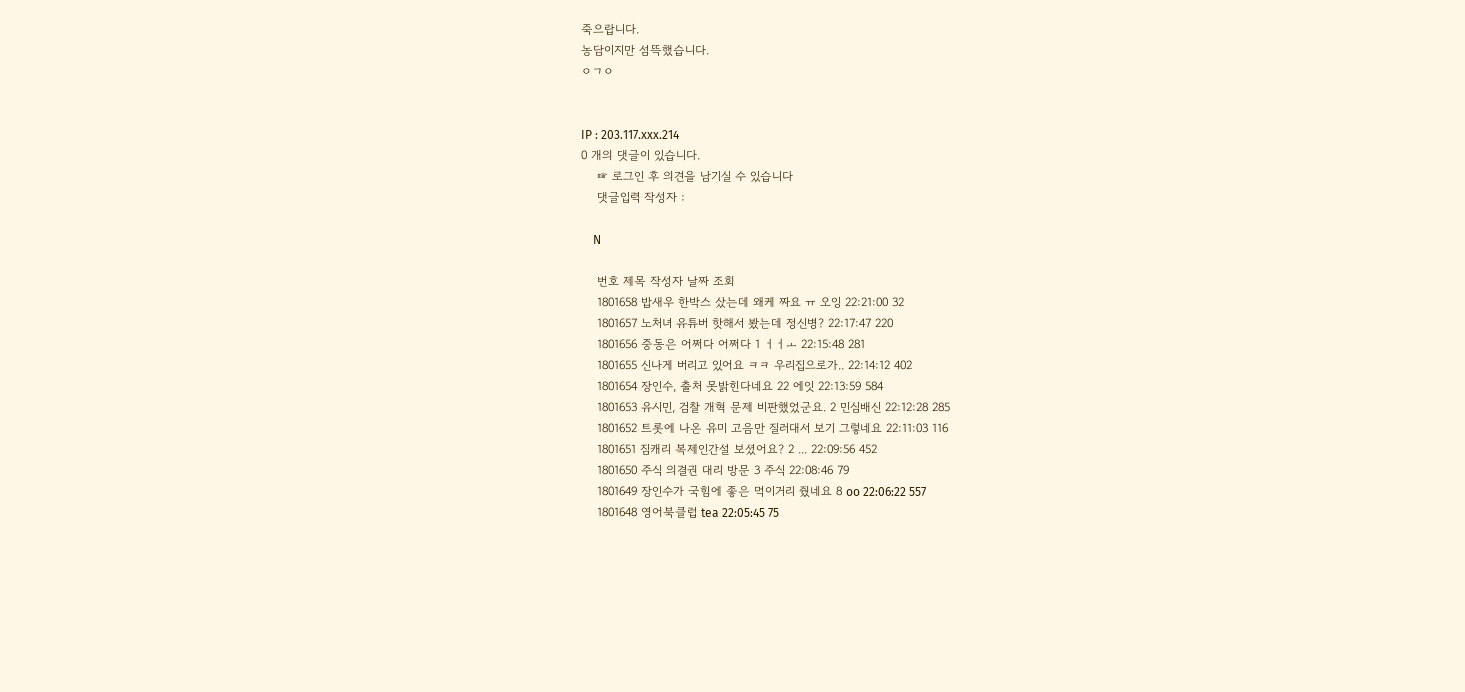죽으랍니다.
농담이지만 섬뜩했습니다.
ㅇㄱㅇ


IP : 203.117.xxx.214
0 개의 댓글이 있습니다.
    ☞ 로그인 후 의견을 남기실 수 있습니다
    댓글입력 작성자 :

    N

    번호 제목 작성자 날짜 조회
    1801658 밥새우 한박스 샀는데 왜케 짜요 ㅠ 오잉 22:21:00 32
    1801657 노처녀 유튜버 핫해서 봤는데 정신병? 22:17:47 220
    1801656 중동은 어쩌다 어쩌다 1 ㅓㅓㅗ 22:15:48 281
    1801655 신나게 버리고 있어요 ㅋㅋ 우리집으로가.. 22:14:12 402
    1801654 장인수, 출처 못밝힌다네요 22 에잇 22:13:59 584
    1801653 유시민, 검찰 개혁 문제 비판했었군요. 2 민심배신 22:12:28 285
    1801652 트롯에 나온 유미 고음만 질러대서 보기 그렇네요 22:11:03 116
    1801651 짐캐리 복제인간설 보셨어요? 2 ... 22:09:56 452
    1801650 주식 의결권 대리 방문 3 주식 22:08:46 79
    1801649 장인수가 국힘에 좋은 먹이거리 줬네요 8 oo 22:06:22 557
    1801648 영어북클럽 tea 22:05:45 75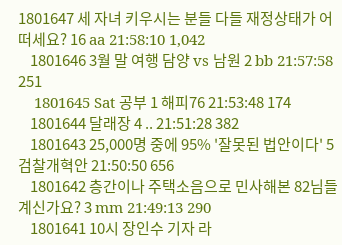1801647 세 자녀 키우시는 분들 다들 재정상태가 어떠세요? 16 aa 21:58:10 1,042
    1801646 3월 말 여행 담양 vs 남원 2 bb 21:57:58 251
    1801645 Sat 공부 1 해피76 21:53:48 174
    1801644 달래장 4 .. 21:51:28 382
    1801643 25,000명 중에 95% '잘못된 법안이다' 5 검찰개혁안 21:50:50 656
    1801642 층간이나 주택소음으로 민사해본 82님들 계신가요? 3 mm 21:49:13 290
    1801641 10시 장인수 기자 라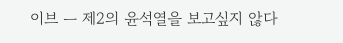이브 ㅡ 제2의 윤석열을 보고싶지 않다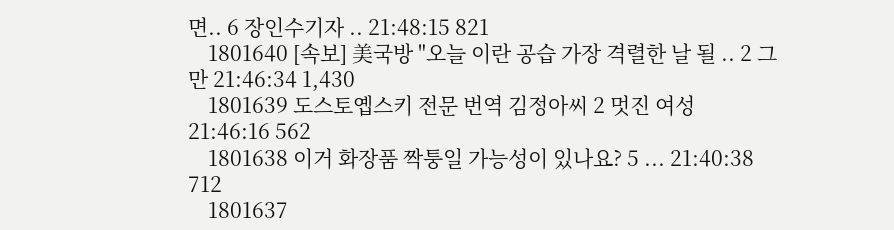면.. 6 장인수기자 .. 21:48:15 821
    1801640 [속보] 美국방 "오늘 이란 공습 가장 격렬한 날 될 .. 2 그만 21:46:34 1,430
    1801639 도스토옙스키 전문 번역 김정아씨 2 멋진 여성 21:46:16 562
    1801638 이거 화장품 짝퉁일 가능성이 있나요? 5 ... 21:40:38 712
    1801637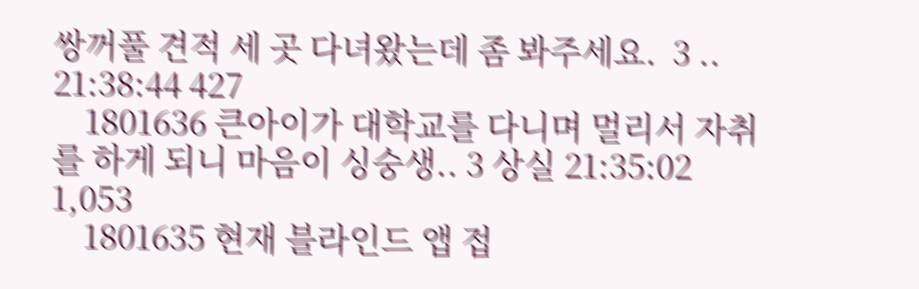쌍꺼풀 견적 세 곳 다녀왔는데 좀 봐주세요.  3 .. 21:38:44 427
    1801636 큰아이가 대학교를 다니며 멀리서 자취를 하게 되니 마음이 싱숭생.. 3 상실 21:35:02 1,053
    1801635 현재 블라인드 앱 접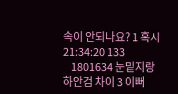속이 안되나요? 1 혹시 21:34:20 133
    1801634 눈밑지랑 하안검 차이 3 이뻐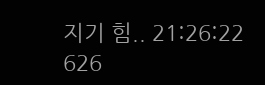지기 힘.. 21:26:22 626